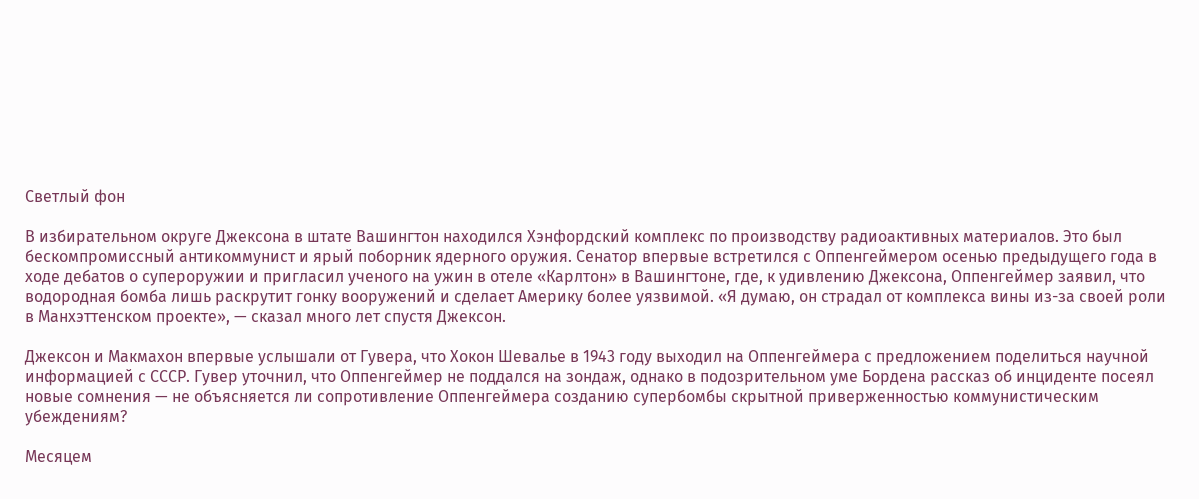Светлый фон

В избирательном округе Джексона в штате Вашингтон находился Хэнфордский комплекс по производству радиоактивных материалов. Это был бескомпромиссный антикоммунист и ярый поборник ядерного оружия. Сенатор впервые встретился с Оппенгеймером осенью предыдущего года в ходе дебатов о супероружии и пригласил ученого на ужин в отеле «Карлтон» в Вашингтоне, где, к удивлению Джексона, Оппенгеймер заявил, что водородная бомба лишь раскрутит гонку вооружений и сделает Америку более уязвимой. «Я думаю, он страдал от комплекса вины из-за своей роли в Манхэттенском проекте», — сказал много лет спустя Джексон.

Джексон и Макмахон впервые услышали от Гувера, что Хокон Шевалье в 1943 году выходил на Оппенгеймера с предложением поделиться научной информацией с СССР. Гувер уточнил, что Оппенгеймер не поддался на зондаж, однако в подозрительном уме Бордена рассказ об инциденте посеял новые сомнения — не объясняется ли сопротивление Оппенгеймера созданию супербомбы скрытной приверженностью коммунистическим убеждениям?

Месяцем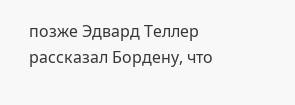позже Эдвард Теллер рассказал Бордену, что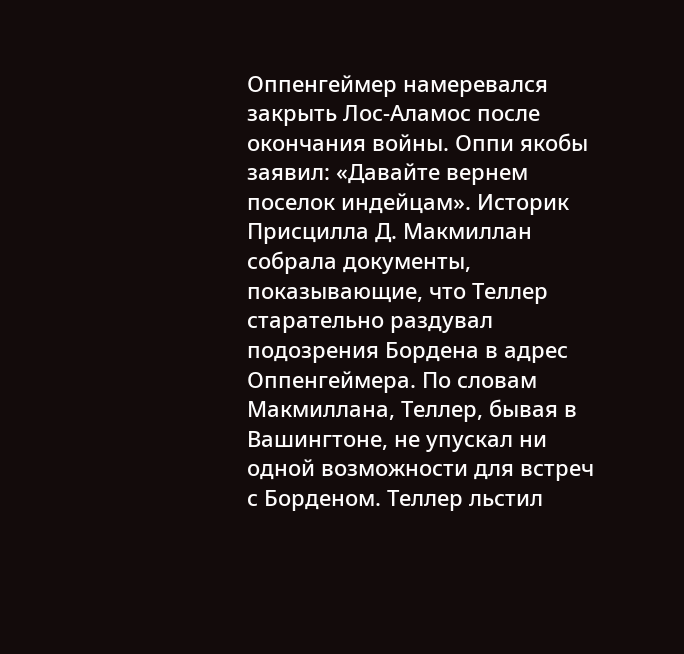Оппенгеймер намеревался закрыть Лос-Аламос после окончания войны. Оппи якобы заявил: «Давайте вернем поселок индейцам». Историк Присцилла Д. Макмиллан собрала документы, показывающие, что Теллер старательно раздувал подозрения Бордена в адрес Оппенгеймера. По словам Макмиллана, Теллер, бывая в Вашингтоне, не упускал ни одной возможности для встреч с Борденом. Теллер льстил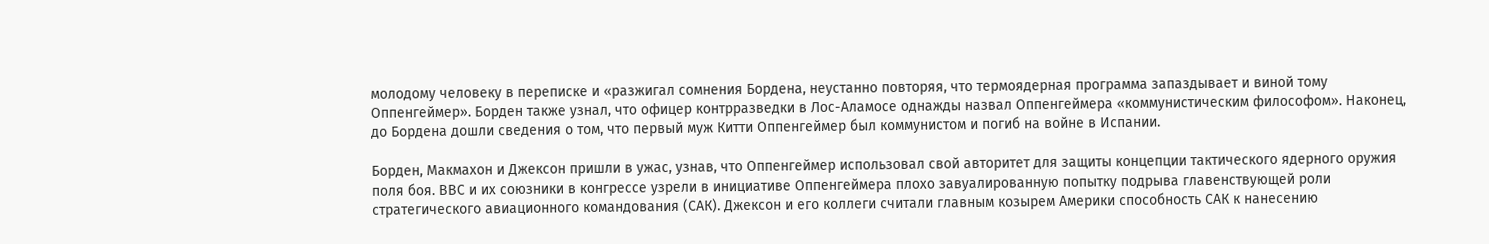молодому человеку в переписке и «разжигал сомнения Бордена, неустанно повторяя, что термоядерная программа запаздывает и виной тому Оппенгеймер». Борден также узнал, что офицер контрразведки в Лос-Аламосе однажды назвал Оппенгеймера «коммунистическим философом». Наконец, до Бордена дошли сведения о том, что первый муж Китти Оппенгеймер был коммунистом и погиб на войне в Испании.

Борден, Макмахон и Джексон пришли в ужас, узнав, что Оппенгеймер использовал свой авторитет для защиты концепции тактического ядерного оружия поля боя. ВВС и их союзники в конгрессе узрели в инициативе Оппенгеймера плохо завуалированную попытку подрыва главенствующей роли стратегического авиационного командования (САК). Джексон и его коллеги считали главным козырем Америки способность САК к нанесению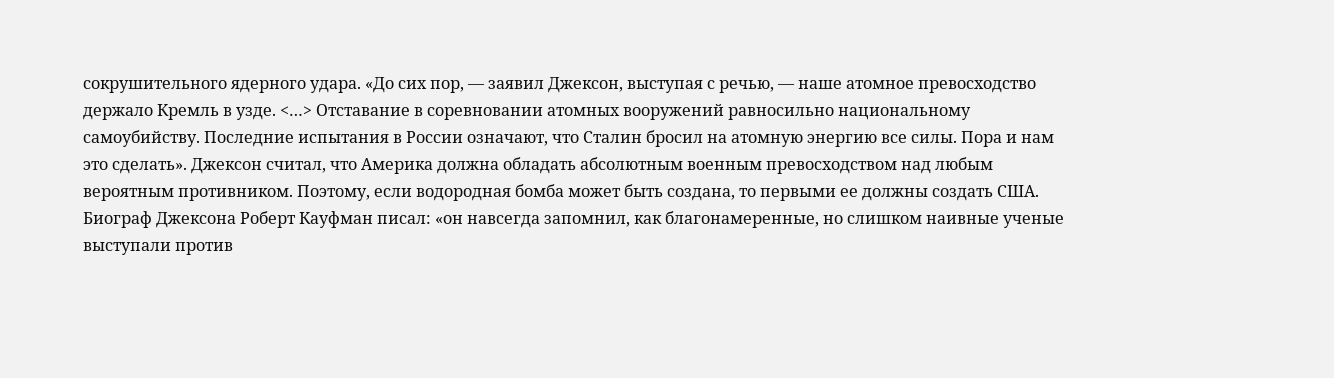сокрушительного ядерного удара. «До сих пор, — заявил Джексон, выступая с речью, — наше атомное превосходство держало Кремль в узде. <…> Отставание в соревновании атомных вооружений равносильно национальному самоубийству. Последние испытания в России означают, что Сталин бросил на атомную энергию все силы. Пора и нам это сделать». Джексон считал, что Америка должна обладать абсолютным военным превосходством над любым вероятным противником. Поэтому, если водородная бомба может быть создана, то первыми ее должны создать США. Биограф Джексона Роберт Кауфман писал: «он навсегда запомнил, как благонамеренные, но слишком наивные ученые выступали против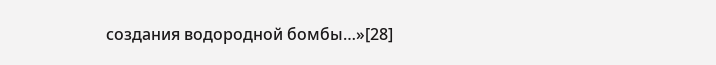создания водородной бомбы…»[28]